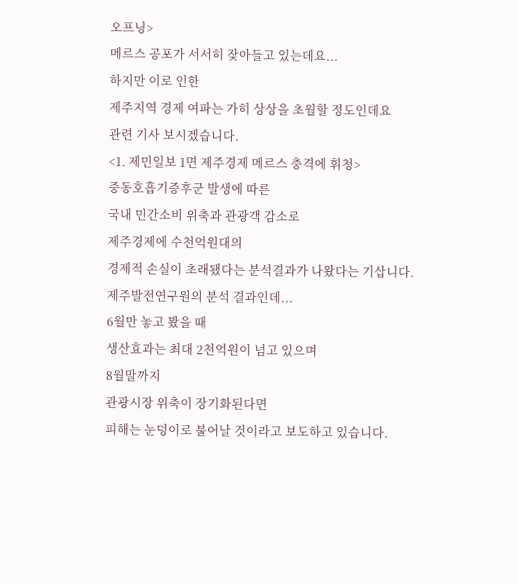오프닝>
메르스 공포가 서서히 잦아들고 있는데요...
하지만 이로 인한
제주지역 경제 여파는 가히 상상을 초월할 정도인데요
관련 기사 보시겠습니다.
<1. 제민일보 1면 제주경제 메르스 충격에 휘청>
중동호흡기증후군 발생에 따른
국내 민간소비 위축과 관광객 감소로
제주경제에 수천억원대의
경제적 손실이 초래됐다는 분석결과가 나왔다는 기삽니다.
제주발전연구원의 분석 결과인데...
6월만 놓고 봤을 때
생산효과는 최대 2천억원이 넘고 있으며
8월말까지
관광시장 위축이 장기화된다면
피해는 눈덩이로 불어날 것이라고 보도하고 있습니다.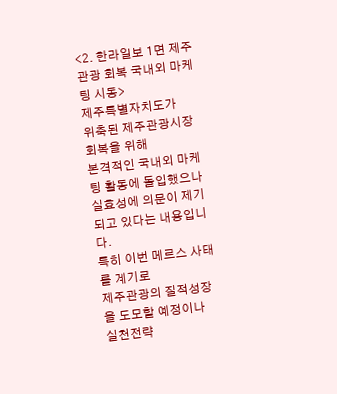<2. 한라일보 1면 제주관광 회복 국내외 마케팅 시동>
제주특별자치도가
위축된 제주관광시장 회복을 위해
본격적인 국내외 마케팅 활동에 돌입했으나
실효성에 의문이 제기되고 있다는 내용입니다.
특히 이번 메르스 사태를 계기로
제주관광의 질적성장을 도모할 예정이나
실천전략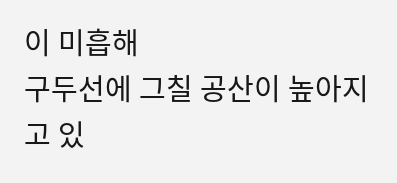이 미흡해
구두선에 그칠 공산이 높아지고 있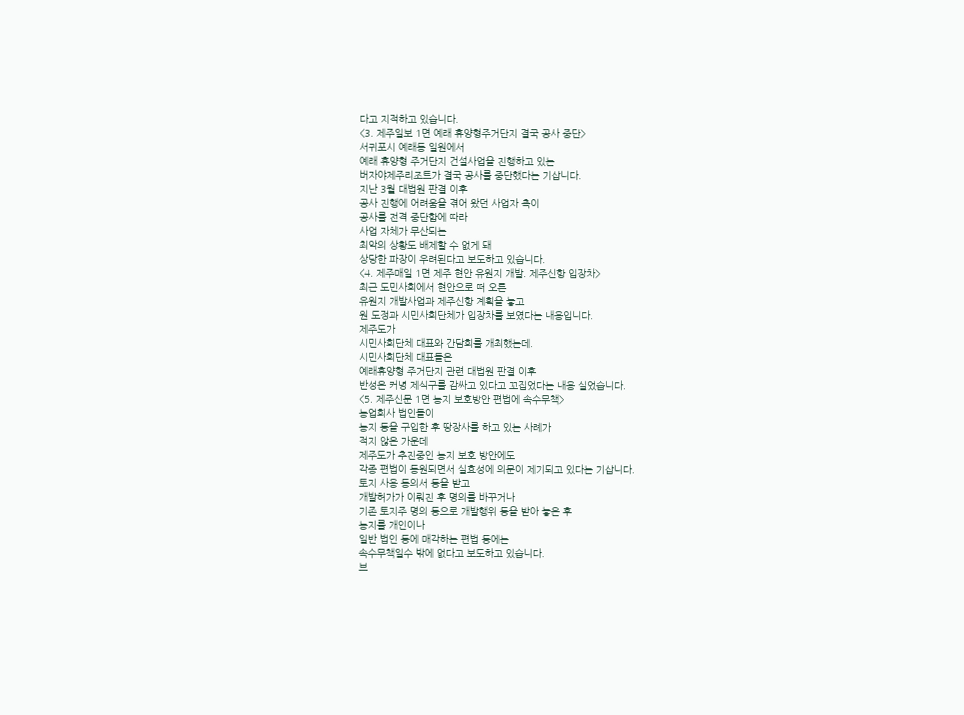다고 지적하고 있습니다.
<3. 제주일보 1면 예래 휴양형주거단지 결국 공사 중단>
서귀포시 예래동 일원에서
예래 휴양형 주거단지 건설사업을 진행하고 있는
버자야제주리조트가 결국 공사를 중단했다는 기삽니다.
지난 3월 대법원 판결 이후
공사 진행에 어려움을 겪어 왔던 사업자 측이
공사를 전격 중단함에 따라
사업 자체가 무산되는
최악의 상황도 배제할 수 없게 돼
상당한 파장이 우려된다고 보도하고 있습니다.
<4. 제주매일 1면 제주 현안 유원지 개발. 제주신항 입장차>
최근 도민사회에서 현안으로 떠 오른
유원지 개발사업과 제주신항 계획을 놓고
원 도정과 시민사회단체가 입장차를 보였다는 내용입니다.
제주도가
시민사회단체 대표와 간담회를 개최했는데.
시민사회단체 대표들은
예래휴양형 주거단지 관련 대법원 판결 이후
반성은 커녕 제식구를 감싸고 있다고 꼬집었다는 내용 실었습니다.
<5. 제주신문 1면 농지 보호방안 편법에 속수무책>
농업회사 법인들이
농지 등을 구입한 후 땅장사를 하고 있는 사례가
적지 않은 가운데
제주도가 추진중인 농지 보호 방안에도
각종 편법이 동원되면서 실효성에 의문이 제기되고 있다는 기삽니다.
토지 사용 동의서 등을 받고
개발허가가 이뤄진 후 명의를 바꾸거나
기존 토지주 명의 등으로 개발행위 등을 받아 놓은 후
농지를 개인이나
일반 법인 등에 매각하는 편법 등에는
속수무책일수 밖에 없다고 보도하고 있습니다.
브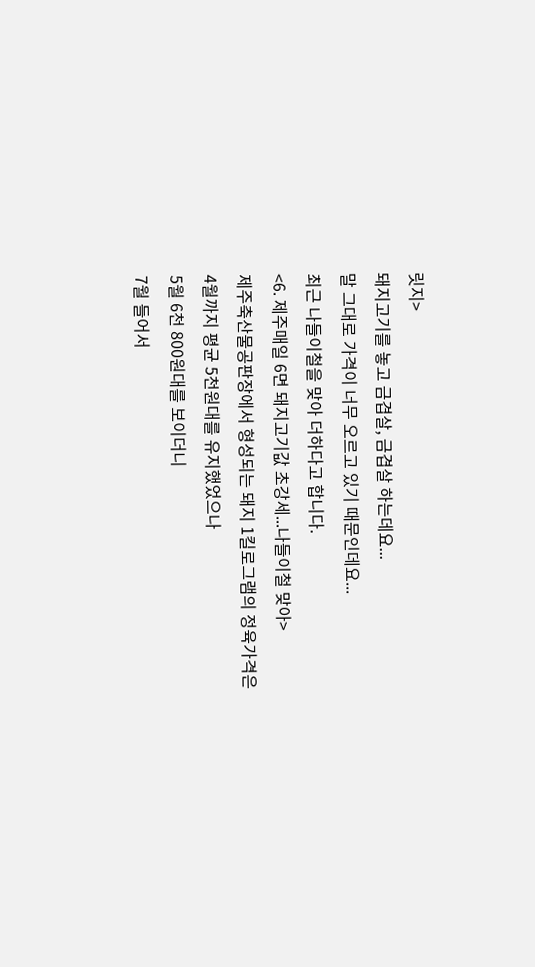릿지>
돼지고기를 놓고 금겹살, 금겹살 하는데요...
말 그대로 가격이 너무 오르고 있기 때문인데요...
최근 나들이철을 맞아 더하다고 합니다.
<6. 제주매일 6면 돼지고기값 초강세...나들이철 맞아>
제주축산물공판장에서 형성되는 돼지 1킬로그램의 정육가격은
4월까지 평균 5천원대를 유지했었으나
5월 6천 800원대를 보이더니
7월 들어서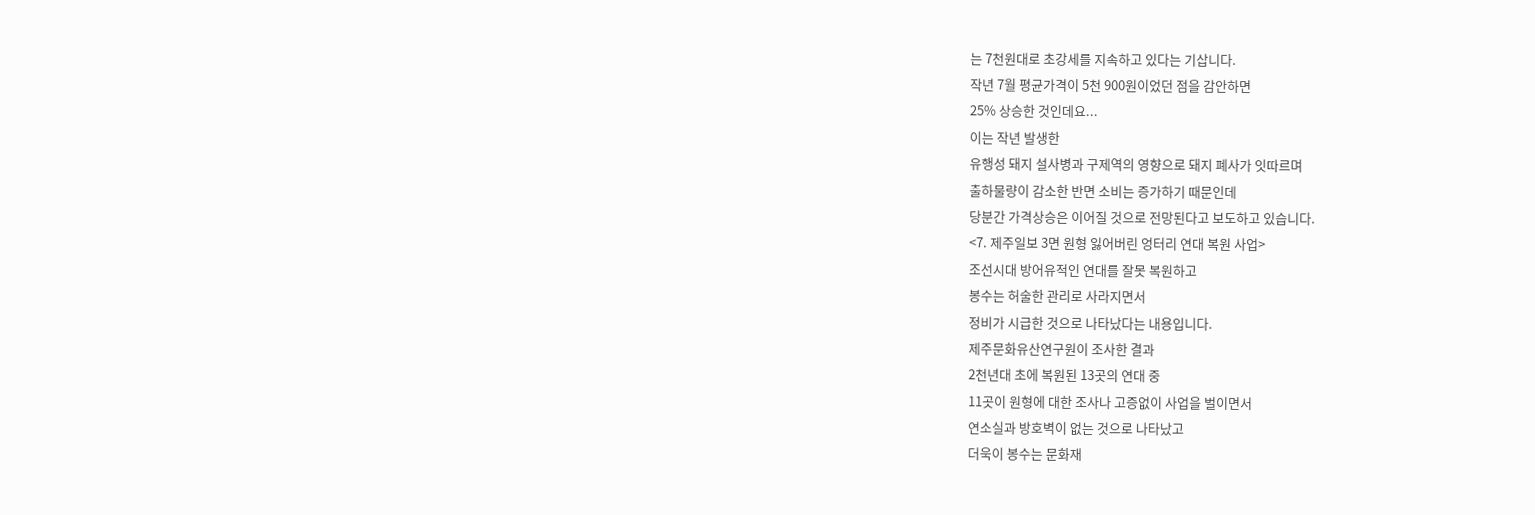는 7천원대로 초강세를 지속하고 있다는 기삽니다.
작년 7월 평균가격이 5천 900원이었던 점을 감안하면
25% 상승한 것인데요...
이는 작년 발생한
유행성 돼지 설사병과 구제역의 영향으로 돼지 폐사가 잇따르며
출하물량이 감소한 반면 소비는 증가하기 때문인데
당분간 가격상승은 이어질 것으로 전망된다고 보도하고 있습니다.
<7. 제주일보 3면 원형 잃어버린 엉터리 연대 복원 사업>
조선시대 방어유적인 연대를 잘못 복원하고
봉수는 허술한 관리로 사라지면서
정비가 시급한 것으로 나타났다는 내용입니다.
제주문화유산연구원이 조사한 결과
2천년대 초에 복원된 13곳의 연대 중
11곳이 원형에 대한 조사나 고증없이 사업을 벌이면서
연소실과 방호벽이 없는 것으로 나타났고
더욱이 봉수는 문화재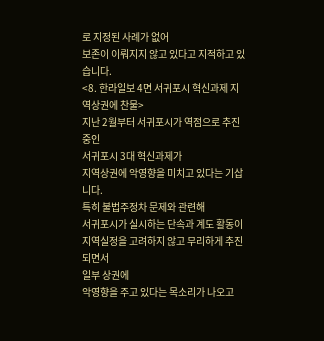로 지정된 사례가 없어
보존이 이뤄지지 않고 있다고 지적하고 있습니다.
<8. 한라일보 4면 서귀포시 혁신과제 지역상권에 찬물>
지난 2월부터 서귀포시가 역점으로 추진중인
서귀포시 3대 혁신과제가
지역상권에 악영향을 미치고 있다는 기삽니다.
특히 불법주정차 문제와 관련해
서귀포시가 실시하는 단속과 계도 활동이
지역실정을 고려하지 않고 무리하게 추진되면서
일부 상권에
악영향을 주고 있다는 목소리가 나오고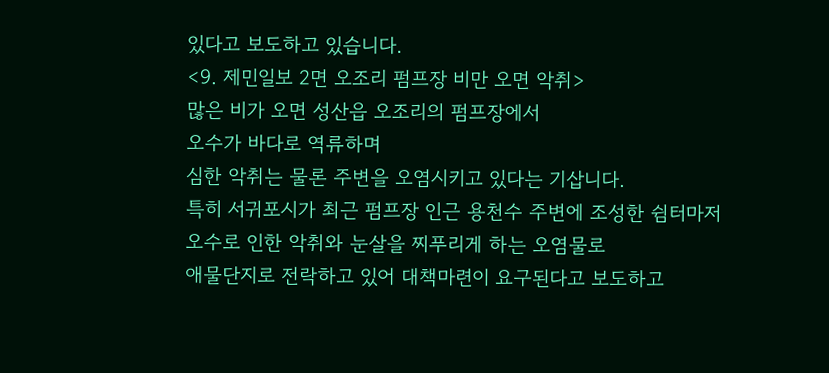있다고 보도하고 있습니다.
<9. 제민일보 2면 오조리 펌프장 비만 오면 악취>
많은 비가 오면 성산읍 오조리의 펌프장에서
오수가 바다로 역류하며
심한 악취는 물론 주변을 오염시키고 있다는 기삽니다.
특히 서귀포시가 최근 펌프장 인근 용천수 주변에 조성한 쉼터마저
오수로 인한 악취와 눈살을 찌푸리게 하는 오염물로
애물단지로 전락하고 있어 대책마련이 요구된다고 보도하고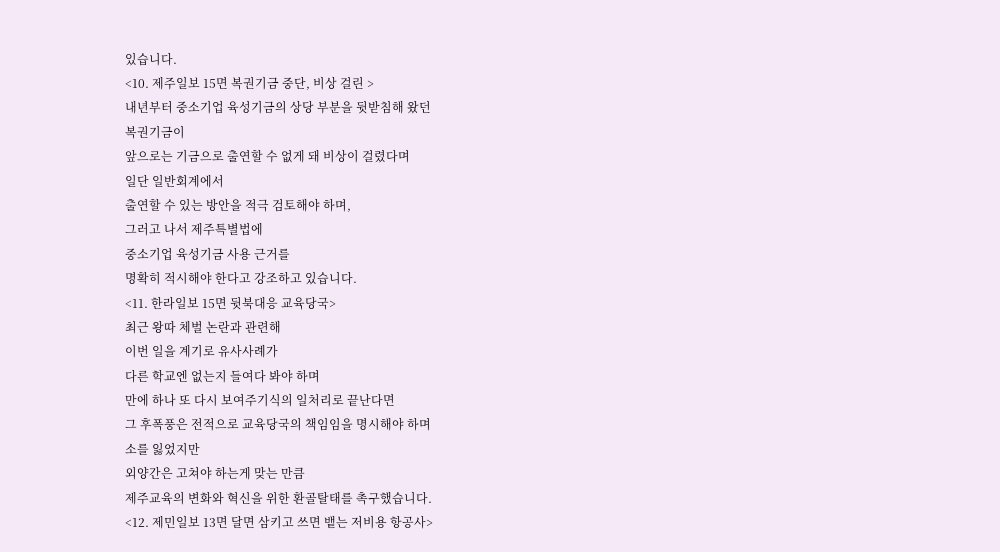있습니다.
<10. 제주일보 15면 복권기금 중단, 비상 걸린 >
내년부터 중소기업 육성기금의 상당 부분을 뒷받침해 왔던
복권기금이
앞으로는 기금으로 출연할 수 없게 돼 비상이 걸렸다며
일단 일반회계에서
출연할 수 있는 방안을 적극 검토해야 하며,
그러고 나서 제주특별법에
중소기업 육성기금 사용 근거를
명확히 적시해야 한다고 강조하고 있습니다.
<11. 한라일보 15면 뒷북대응 교육당국>
최근 왕따 체벌 논란과 관련해
이번 일을 계기로 유사사례가
다른 학교엔 없는지 들여다 봐야 하며
만에 하나 또 다시 보여주기식의 일처리로 끝난다면
그 후폭풍은 전적으로 교육당국의 책임임을 명시해야 하며
소를 잃었지만
외양간은 고쳐야 하는게 맞는 만큼
제주교육의 변화와 혁신을 위한 환골탈태를 촉구했습니다.
<12. 제민일보 13면 달면 삼키고 쓰면 뱉는 저비용 항공사>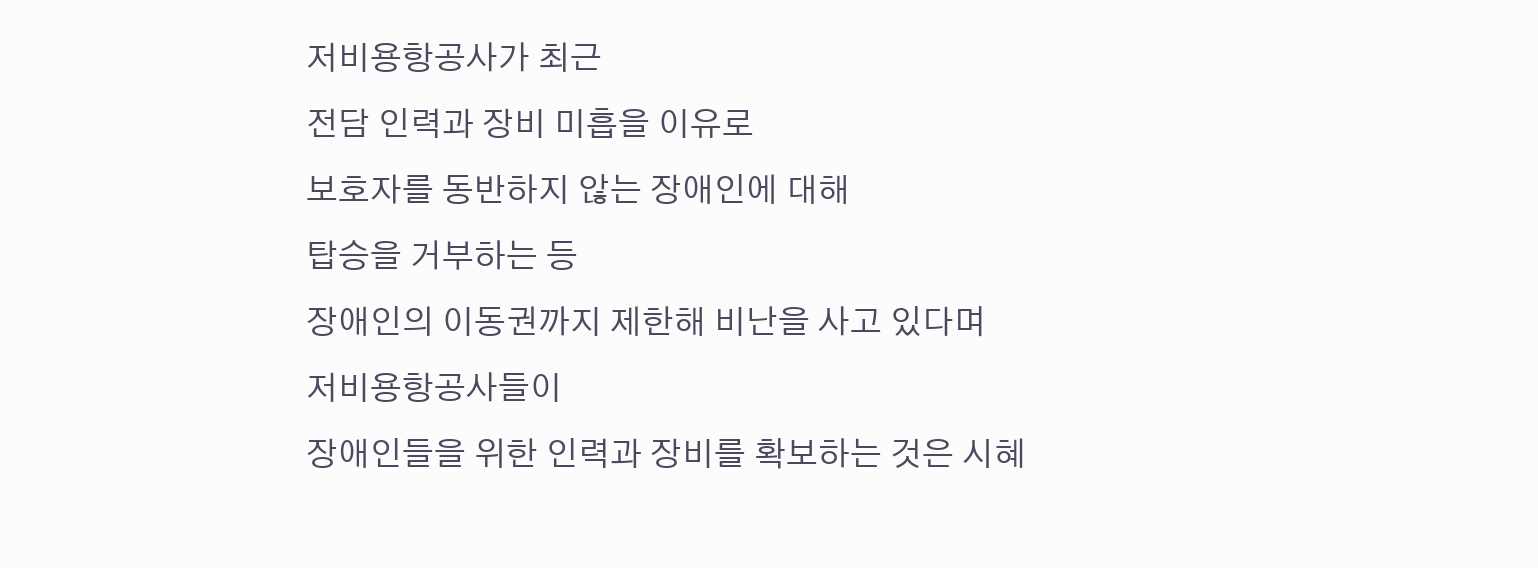저비용항공사가 최근
전담 인력과 장비 미흡을 이유로
보호자를 동반하지 않는 장애인에 대해
탑승을 거부하는 등
장애인의 이동권까지 제한해 비난을 사고 있다며
저비용항공사들이
장애인들을 위한 인력과 장비를 확보하는 것은 시혜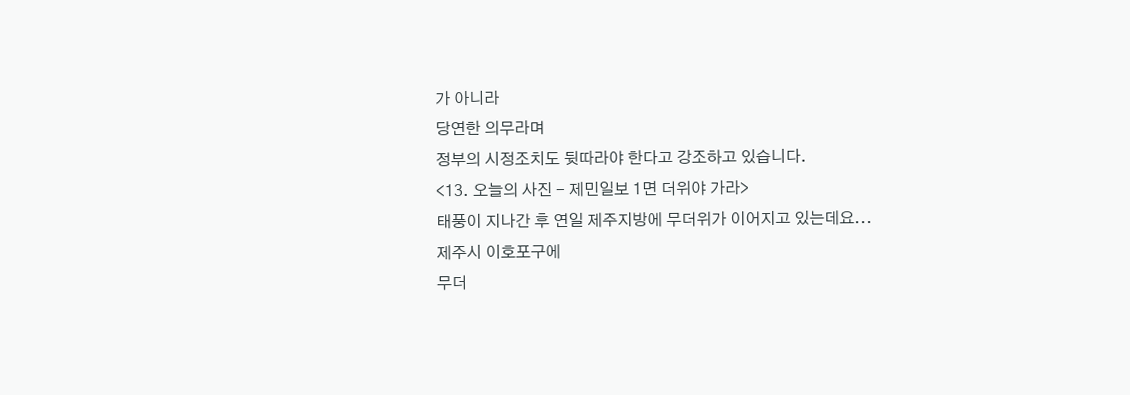가 아니라
당연한 의무라며
정부의 시정조치도 뒷따라야 한다고 강조하고 있습니다.
<13. 오늘의 사진 - 제민일보 1면 더위야 가라>
태풍이 지나간 후 연일 제주지방에 무더위가 이어지고 있는데요...
제주시 이호포구에
무더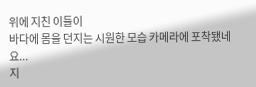위에 지친 이들이
바다에 몸을 던지는 시원한 모습 카메라에 포착됐네요...
지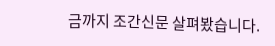금까지 조간신문 살펴봤습니다.